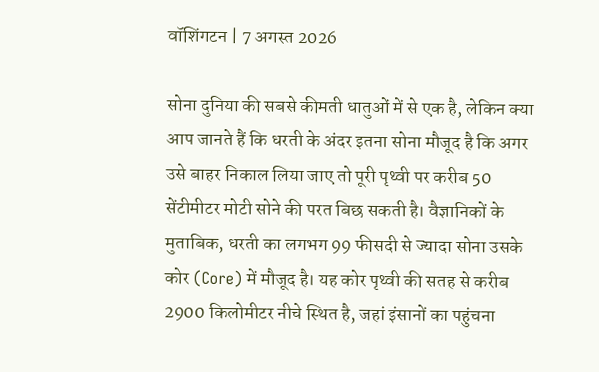वॉशिंगटन | 7 अगस्त 2026

सोना दुनिया की सबसे कीमती धातुओं में से एक है, लेकिन क्या आप जानते हैं कि धरती के अंदर इतना सोना मौजूद है कि अगर उसे बाहर निकाल लिया जाए तो पूरी पृथ्वी पर करीब 50 सेंटीमीटर मोटी सोने की परत बिछ सकती है। वैज्ञानिकों के मुताबिक, धरती का लगभग 99 फीसदी से ज्यादा सोना उसके कोर (Core) में मौजूद है। यह कोर पृथ्वी की सतह से करीब 2900 किलोमीटर नीचे स्थित है, जहां इंसानों का पहुंचना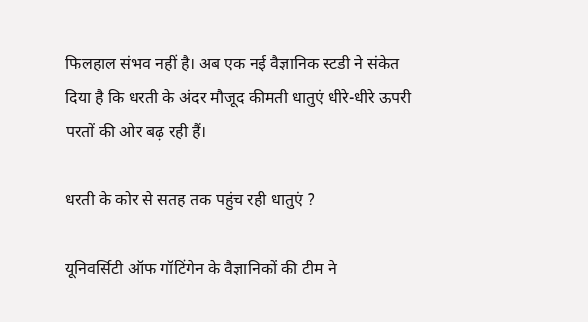फिलहाल संभव नहीं है। अब एक नई वैज्ञानिक स्टडी ने संकेत दिया है कि धरती के अंदर मौजूद कीमती धातुएं धीरे-धीरे ऊपरी परतों की ओर बढ़ रही हैं।

धरती के कोर से सतह तक पहुंच रही धातुएं ?

यूनिवर्सिटी ऑफ गॉटिंगेन के वैज्ञानिकों की टीम ने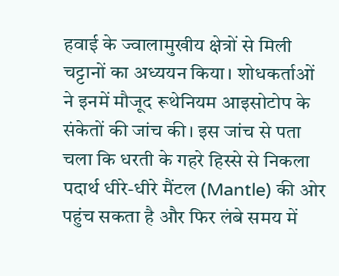हवाई के ज्वालामुखीय क्षेत्रों से मिली चट्टानों का अध्ययन किया। शोधकर्ताओं ने इनमें मौजूद रूथेनियम आइसोटोप के संकेतों की जांच की। इस जांच से पता चला कि धरती के गहरे हिस्से से निकला पदार्थ धीरे-धीरे मैंटल (Mantle) की ओर पहुंच सकता है और फिर लंबे समय में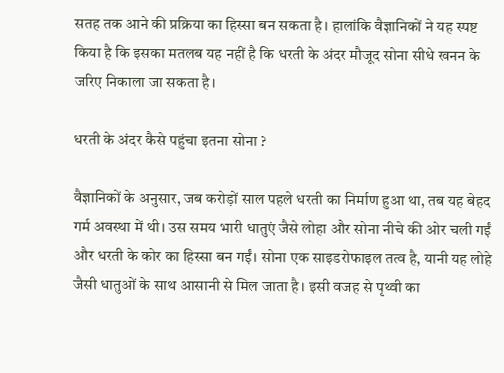सतह तक आने की प्रक्रिया का हिस्सा बन सकता है। हालांकि वैज्ञानिकों ने यह स्पष्ट किया है कि इसका मतलब यह नहीं है कि धरती के अंदर मौजूद सोना सीधे खनन के जरिए निकाला जा सकता है।

धरती के अंदर कैसे पहुंचा इतना सोना ?

वैज्ञानिकों के अनुसार, जब करोड़ों साल पहले धरती का निर्माण हुआ था, तब यह बेहद गर्म अवस्था में थी। उस समय भारी धातुएं जैसे लोहा और सोना नीचे की ओर चली गईं और धरती के कोर का हिस्सा बन गईं। सोना एक साइडरोफाइल तत्व है, यानी यह लोहे जैसी धातुओं के साथ आसानी से मिल जाता है। इसी वजह से पृथ्वी का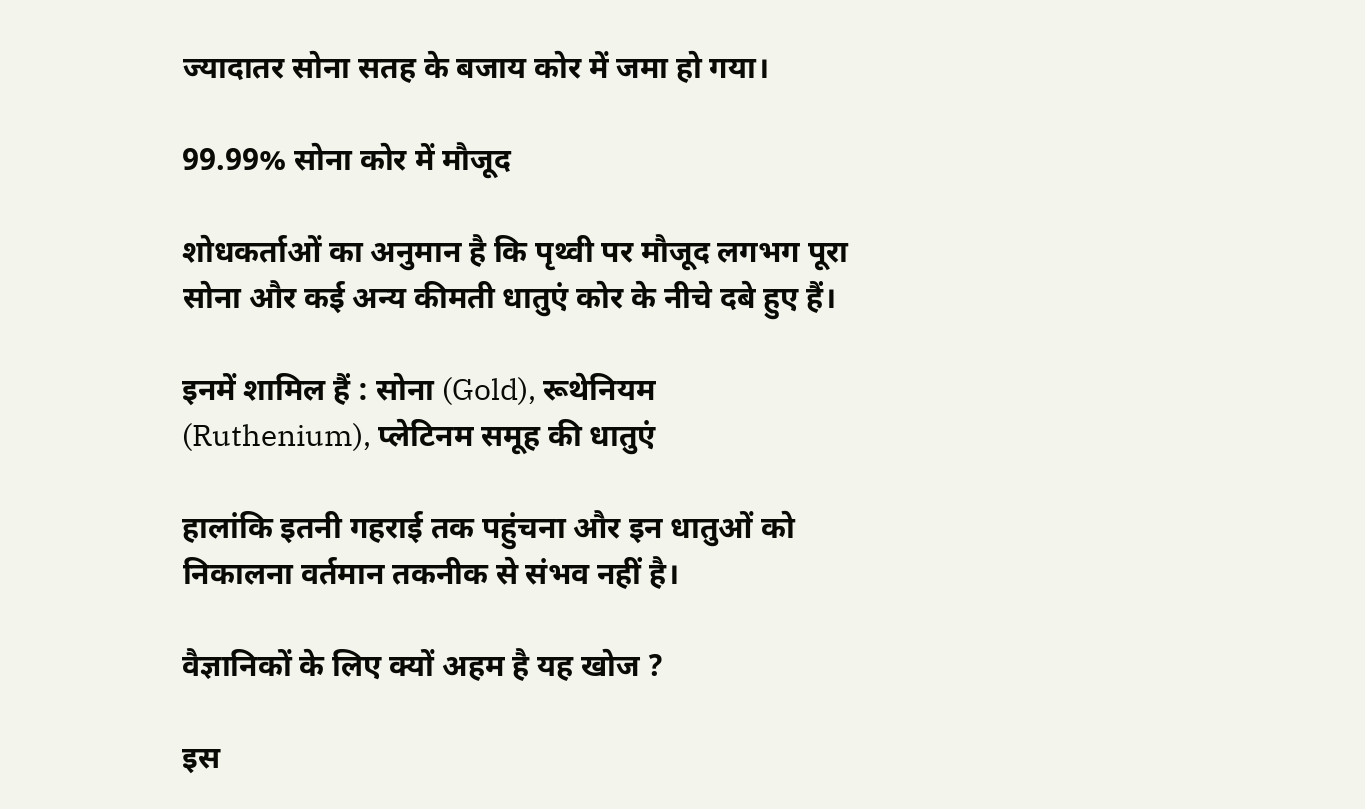ज्यादातर सोना सतह के बजाय कोर में जमा हो गया।

99.99% सोना कोर में मौजूद

शोधकर्ताओं का अनुमान है कि पृथ्वी पर मौजूद लगभग पूरा सोना और कई अन्य कीमती धातुएं कोर के नीचे दबे हुए हैं।

इनमें शामिल हैं : सोना (Gold), रूथेनियम (Ruthenium), प्लेटिनम समूह की धातुएं

हालांकि इतनी गहराई तक पहुंचना और इन धातुओं को निकालना वर्तमान तकनीक से संभव नहीं है।

वैज्ञानिकों के लिए क्यों अहम है यह खोज ?

इस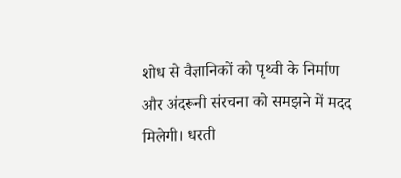शोध से वैज्ञानिकों को पृथ्वी के निर्माण और अंदरूनी संरचना को समझने में मदद मिलेगी। धरती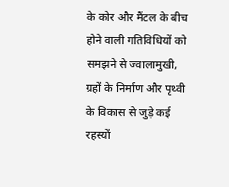के कोर और मैंटल के बीच होने वाली गतिविधियों को समझने से ज्वालामुखी, ग्रहों के निर्माण और पृथ्वी के विकास से जुड़े कई रहस्यों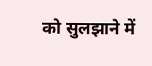को सुलझाने में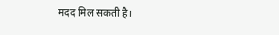मदद मिल सकती है।